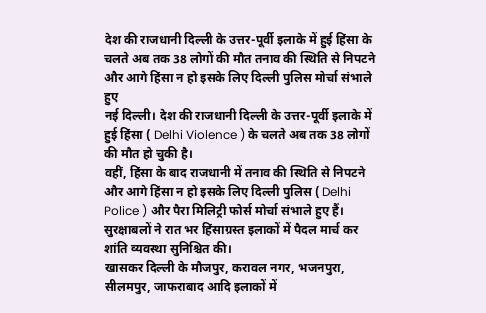देश की राजधानी दिल्ली के उत्तर-पूर्वी इलाके में हुई हिंसा के चलते अब तक 38 लोगों की मौत तनाव की स्थिति से निपटने और आगे हिंसा न हो इसके लिए दिल्ली पुलिस मोर्चा संभाले हुए
नई दिल्ली। देश की राजधानी दिल्ली के उत्तर-पूर्वी इलाके में हुई हिंसा ( Delhi Violence ) के चलते अब तक 38 लोगों की मौत हो चुकी है।
वहीं, हिंसा के बाद राजधानी में तनाव की स्थिति से निपटने और आगे हिंसा न हो इसके लिए दिल्ली पुलिस ( Delhi Police ) और पैरा मिलिट्री फोर्स मोर्चा संभाले हुए हैं।
सुरक्षाबलों ने रात भर हिंसाग्रस्त इलाकों में पैदल मार्च कर शांति व्यवस्था सुनिश्चित की।
खासकर दिल्ली के मौजपुर, करावल नगर, भजनपुरा, सीलमपुर, जाफराबाद आदि इलाकों में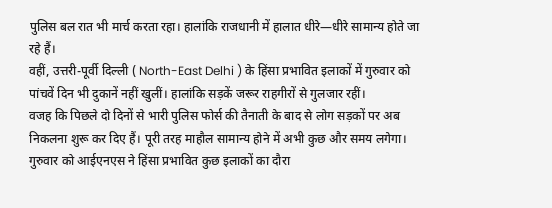पुलिस बल रात भी मार्च करता रहा। हालांकि राजधानी में हालात धीरे—धीरे सामान्य होते जा रहे हैं।
वहीं, उत्तरी-पूर्वी दिल्ली ( North-East Delhi ) के हिंसा प्रभावित इलाकों में गुरुवार को पांचवें दिन भी दुकानें नहीं खुलीं। हालांकि सड़कें जरूर राहगीरों से गुलजार रहीं।
वजह कि पिछले दो दिनों से भारी पुलिस फोर्स की तैनाती के बाद से लोग सड़कों पर अब निकलना शुरू कर दिए हैं। पूरी तरह माहौल सामान्य होने में अभी कुछ और समय लगेगा।
गुरुवार को आईएनएस ने हिंसा प्रभावित कुछ इलाकों का दौरा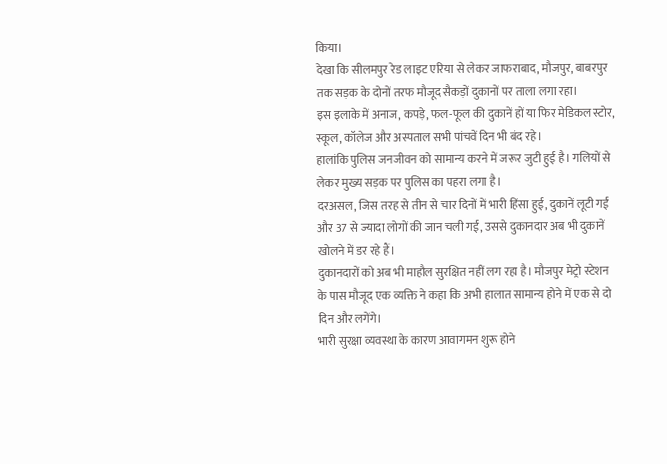किया।
देखा कि सीलमपुर रेड लाइट एरिया से लेकर जाफराबाद, मौजपुर, बाबरपुर तक सड़क के दोनों तरफ मौजूद सैकड़ों दुकानों पर ताला लगा रहा।
इस इलाके में अनाज, कपड़े, फल-फूल की दुकानें हों या फिर मेडिकल स्टोर, स्कूल, कॉलेज और अस्पताल सभी पांचवें दिन भी बंद रहे।
हालांकि पुलिस जनजीवन को सामान्य करने में जरूर जुटी हुई है। गलियों से लेकर मुख्य सड़क पर पुलिस का पहरा लगा है।
दरअसल, जिस तरह से तीन से चार दिनों में भारी हिंसा हुई, दुकानें लूटी गईं और 37 से ज्यादा लोगों की जान चली गई, उससे दुकानदार अब भी दुकानें खोलने में डर रहे हैं।
दुकानदारों को अब भी माहौल सुरक्षित नहीं लग रहा है। मौजपुर मेट्रो स्टेशन के पास मौजूद एक व्यक्ति ने कहा कि अभी हालात सामान्य होने में एक से दो दिन और लगेंगे।
भारी सुरक्षा व्यवस्था के कारण आवागमन शुरू होने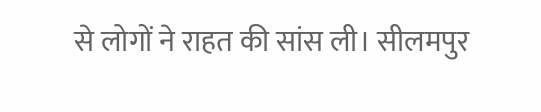से लोगों ने राहत की सांस ली। सीलमपुर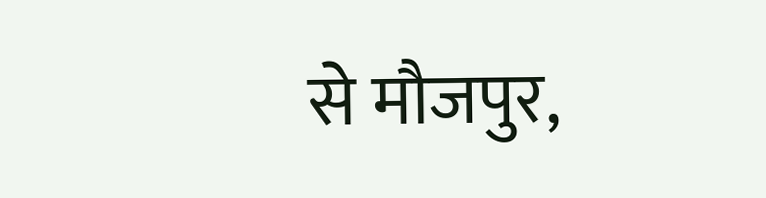से मौजपुर,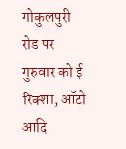गोकुलपुरी रोड पर गुरुवार को ई रिक्शा, ऑटो आदि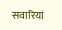सवारियां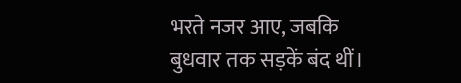भरते नजर आए, जबकि बुधवार तक सड़कें बंद थीं।